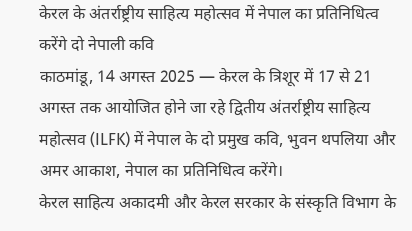केरल के अंतर्राष्ट्रीय साहित्य महोत्सव में नेपाल का प्रतिनिधित्व करेंगे दो नेपाली कवि
काठमांडू, 14 अगस्त 2025 — केरल के त्रिशूर में 17 से 21 अगस्त तक आयोजित होने जा रहे द्वितीय अंतर्राष्ट्रीय साहित्य महोत्सव (ILFK) में नेपाल के दो प्रमुख कवि, भुवन थपलिया और अमर आकाश, नेपाल का प्रतिनिधित्व करेंगे।
केरल साहित्य अकादमी और केरल सरकार के संस्कृति विभाग के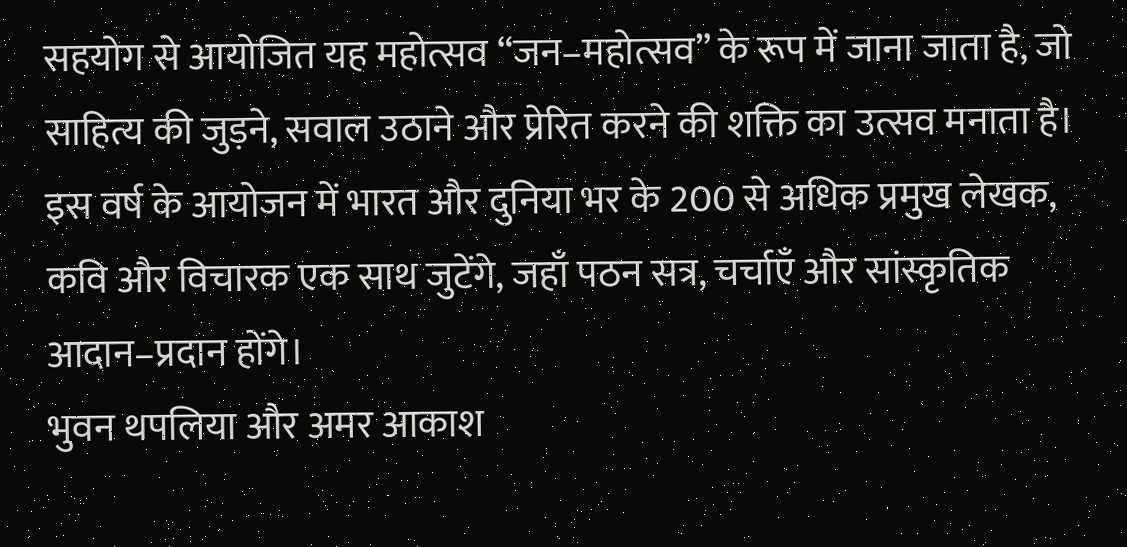सहयोग से आयोजित यह महोत्सव “जन–महोत्सव” के रूप में जाना जाता है, जो साहित्य की जुड़ने, सवाल उठाने और प्रेरित करने की शक्ति का उत्सव मनाता है। इस वर्ष के आयोजन में भारत और दुनिया भर के 200 से अधिक प्रमुख लेखक, कवि और विचारक एक साथ जुटेंगे, जहाँ पठन सत्र, चर्चाएँ और सांस्कृतिक आदान–प्रदान होंगे।
भुवन थपलिया और अमर आकाश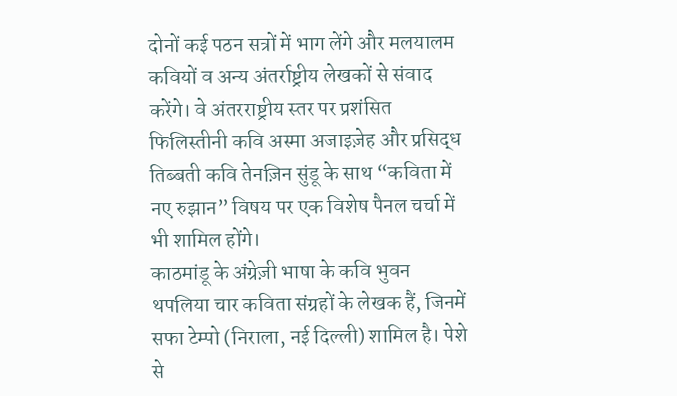दोनों कई पठन सत्रों में भाग लेंगे और मलयालम कवियों व अन्य अंतर्राष्ट्रीय लेखकों से संवाद करेंगे। वे अंतरराष्ट्रीय स्तर पर प्रशंसित फिलिस्तीनी कवि अस्मा अजाइज़ेह और प्रसिद्ध तिब्बती कवि तेनज़िन सुंडू के साथ “कविता में नए रुझान” विषय पर एक विशेष पैनल चर्चा में भी शामिल होंगे।
काठमांडू के अंग्रेज़ी भाषा के कवि भुवन थपलिया चार कविता संग्रहों के लेखक हैं, जिनमें सफा टेम्पो (निराला, नई दिल्ली) शामिल है। पेशे से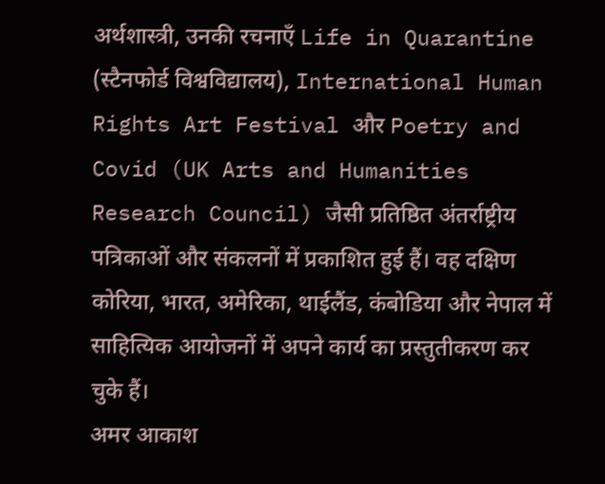अर्थशास्त्री, उनकी रचनाएँ Life in Quarantine (स्टैनफोर्ड विश्वविद्यालय), International Human Rights Art Festival और Poetry and Covid (UK Arts and Humanities Research Council) जैसी प्रतिष्ठित अंतर्राष्ट्रीय पत्रिकाओं और संकलनों में प्रकाशित हुई हैं। वह दक्षिण कोरिया, भारत, अमेरिका, थाईलैंड, कंबोडिया और नेपाल में साहित्यिक आयोजनों में अपने कार्य का प्रस्तुतीकरण कर चुके हैं।
अमर आकाश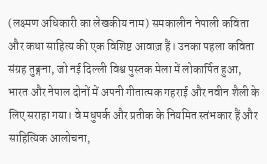(लक्ष्मण अधिकारी का लेखकीय नाम) समकालीन नेपाली कविता और कथा साहित्य की एक विशिष्ट आवाज़ हैं। उनका पहला कविता संग्रह तुङ्गना, जो नई दिल्ली विश्व पुस्तक मेला में लोकार्पित हुआ, भारत और नेपाल दोनों में अपनी गीतात्मक गहराई और नवीन शैली के लिए सराहा गया। वे मधुपर्क और प्रतीक के नियमित स्तंभकार हैं और साहित्यिक आलोचना,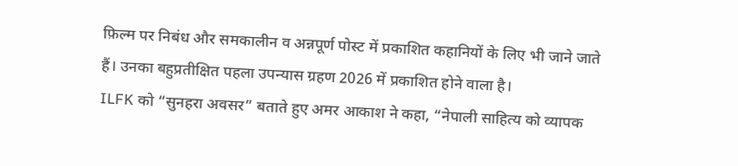फ़िल्म पर निबंध और समकालीन व अन्नपूर्ण पोस्ट में प्रकाशित कहानियों के लिए भी जाने जाते हैं। उनका बहुप्रतीक्षित पहला उपन्यास ग्रहण 2026 में प्रकाशित होने वाला है।
ILFK को “सुनहरा अवसर” बताते हुए अमर आकाश ने कहा, “नेपाली साहित्य को व्यापक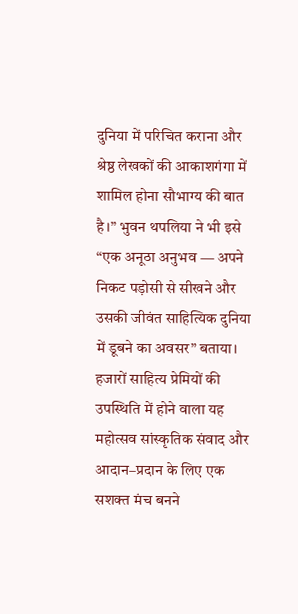दुनिया में परिचित कराना और श्रेष्ठ लेखकों की आकाशगंगा में शामिल होना सौभाग्य की बात है।” भुवन थपलिया ने भी इसे “एक अनूठा अनुभव — अपने निकट पड़ोसी से सीखने और उसकी जीवंत साहित्यिक दुनिया में डूबने का अवसर” बताया।
हजारों साहित्य प्रेमियों की उपस्थिति में होने वाला यह महोत्सव सांस्कृतिक संवाद और आदान–प्रदान के लिए एक सशक्त मंच बनने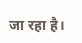जा रहा है।